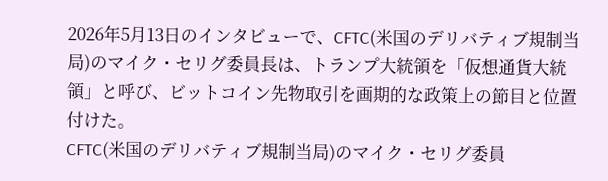2026年5月13日のインタビューで、CFTC(米国のデリバティブ規制当局)のマイク・セリグ委員長は、トランプ大統領を「仮想通貨大統領」と呼び、ビットコイン先物取引を画期的な政策上の節目と位置付けた。
CFTC(米国のデリバティブ規制当局)のマイク・セリグ委員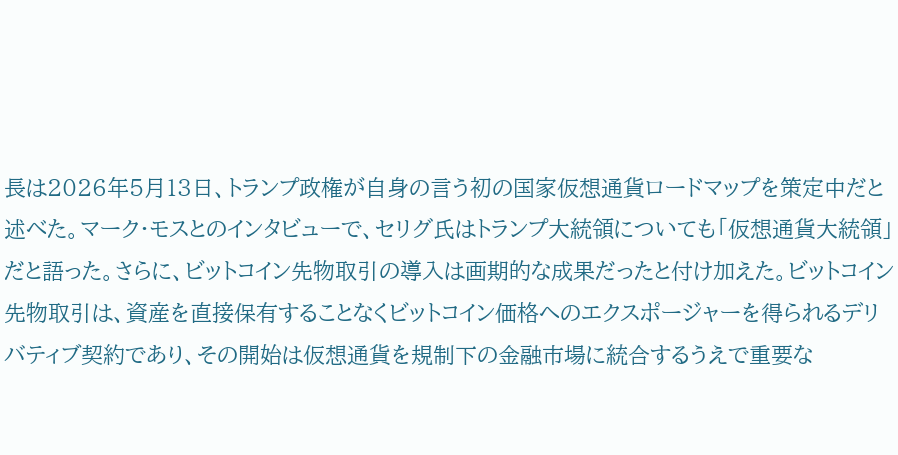長は2026年5月13日、トランプ政権が自身の言う初の国家仮想通貨ロードマップを策定中だと述べた。マーク・モスとのインタビューで、セリグ氏はトランプ大統領についても「仮想通貨大統領」だと語った。さらに、ビットコイン先物取引の導入は画期的な成果だったと付け加えた。ビットコイン先物取引は、資産を直接保有することなくビットコイン価格へのエクスポージャーを得られるデリバティブ契約であり、その開始は仮想通貨を規制下の金融市場に統合するうえで重要な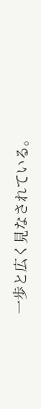一歩と広く見なされている。